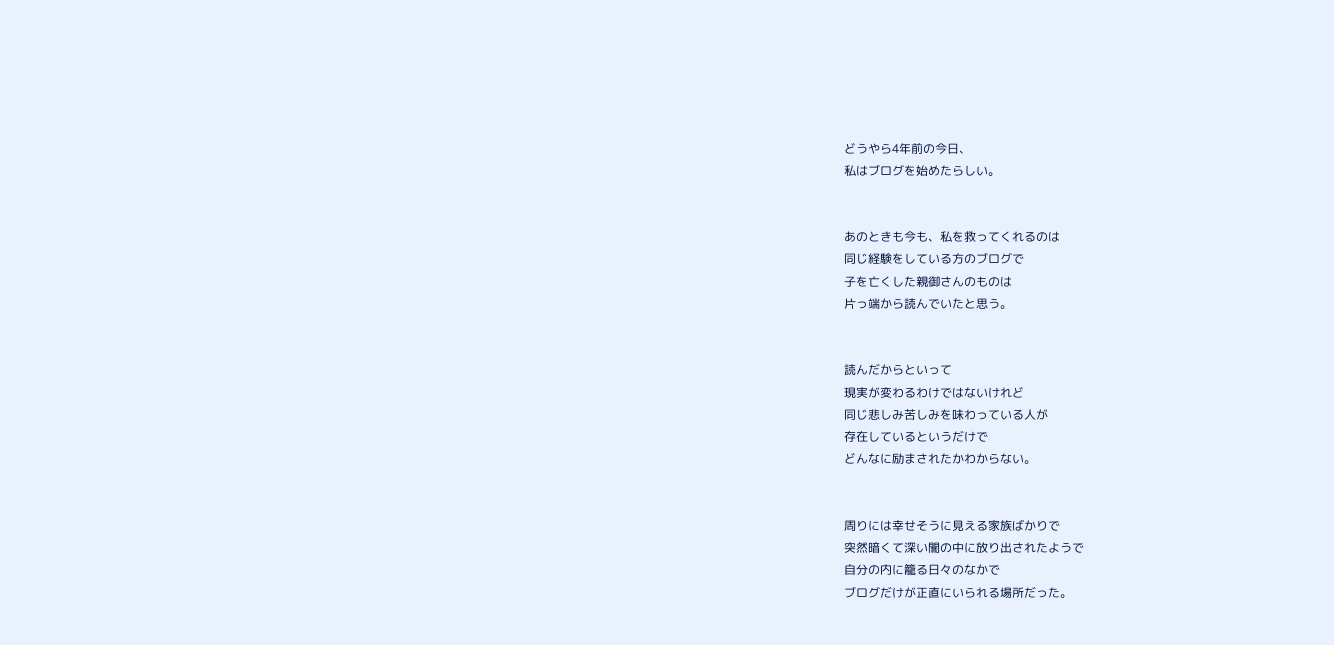どうやら4年前の今日、
私はブログを始めたらしい。


あのときも今も、私を救ってくれるのは
同じ経験をしている方のブログで
子を亡くした親御さんのものは
片っ端から読んでいたと思う。


読んだからといって
現実が変わるわけではないけれど
同じ悲しみ苦しみを味わっている人が
存在しているというだけで
どんなに励まされたかわからない。


周りには幸せそうに見える家族ばかりで
突然暗くて深い闇の中に放り出されたようで
自分の内に籠る日々のなかで
ブログだけが正直にいられる場所だった。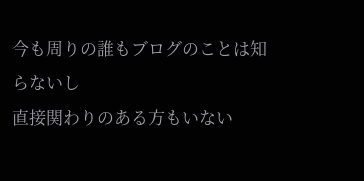今も周りの誰もブログのことは知らないし
直接関わりのある方もいない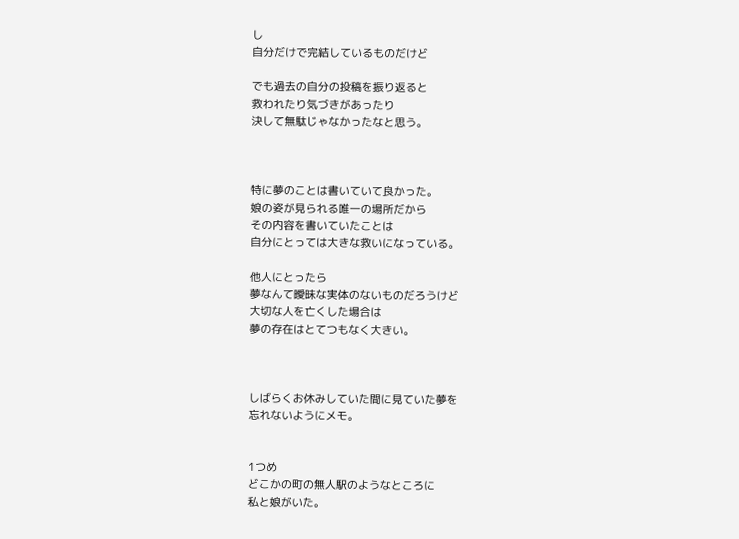し
自分だけで完結しているものだけど

でも過去の自分の投稿を振り返ると
救われたり気づきがあったり
決して無駄じゃなかったなと思う。



特に夢のことは書いていて良かった。
娘の姿が見られる唯一の場所だから
その内容を書いていたことは
自分にとっては大きな救いになっている。

他人にとったら
夢なんて曖昧な実体のないものだろうけど
大切な人を亡くした場合は
夢の存在はとてつもなく大きい。



しばらくお休みしていた間に見ていた夢を
忘れないようにメモ。


1つめ
どこかの町の無人駅のようなところに
私と娘がいた。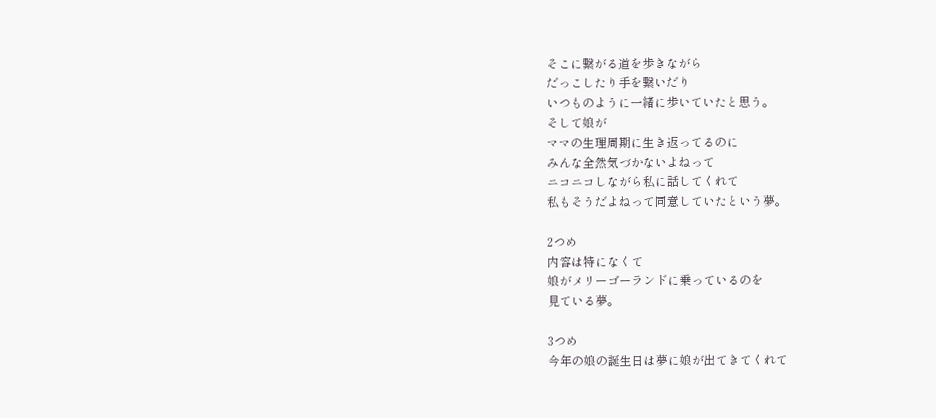そこに繋がる道を歩きながら
だっこしたり手を繋いだり
いつものように一緒に歩いていたと思う。
そして娘が
ママの生理周期に生き返ってるのに
みんな全然気づかないよねって
ニコニコしながら私に話してくれて
私もそうだよねって同意していたという夢。

2つめ
内容は特になくて
娘がメリーゴーランドに乗っているのを
見ている夢。

3つめ
今年の娘の誕生日は夢に娘が出てきてくれて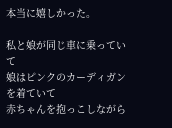本当に嬉しかった。

私と娘が同じ車に乗っていて
娘はピンクのカーディガンを着ていて
赤ちゃんを抱っこしながら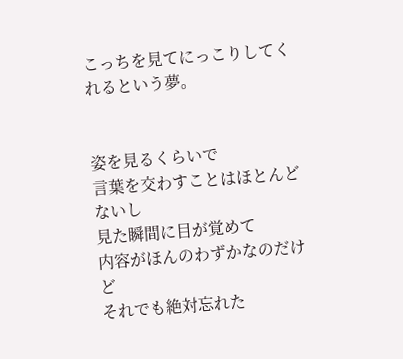こっちを見てにっこりしてくれるという夢。


姿を見るくらいで
言葉を交わすことはほとんどないし
見た瞬間に目が覚めて
内容がほんのわずかなのだけど
それでも絶対忘れた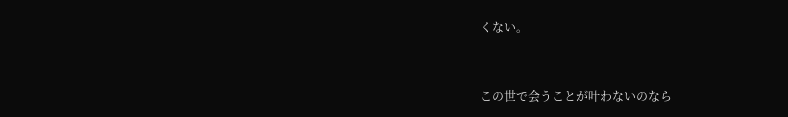くない。


この世で会うことが叶わないのなら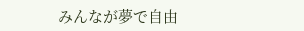みんなが夢で自由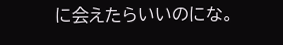に会えたらいいのにな。